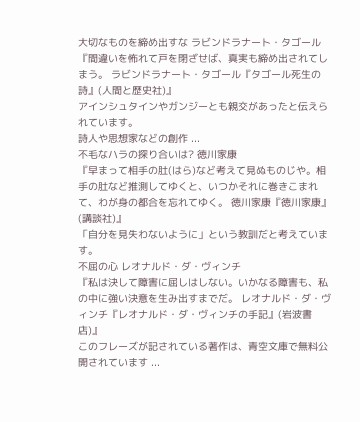大切なものを締め出すな ラビンドラナート・タゴール
『間違いを怖れて戸を閉ざせば、真実も締め出されてしまう。 ラビンドラナート・タゴール『タゴール死生の詩』(人間と歴史社)』
アインシュタインやガンジーとも親交があったと伝えられています。
詩人や思想家などの創作 ...
不毛なハラの探り合いは? 徳川家康
『早まって相手の肚(はら)など考えて見ぬものじや。相手の肚など推測してゆくと、いつかそれに巻きこまれて、わが身の都合を忘れてゆく。 徳川家康『徳川家康』(講談社)』
「自分を見失わないように」という教訓だと考えています。
不屈の心 レオナルド・ダ・ヴィンチ
『私は決して障害に屈しはしない。いかなる障害も、私の中に強い決意を生み出すまでだ。 レオナルド・ダ・ヴィンチ『レオナルド・ダ・ヴィンチの手記』(岩波書店)』
このフレーズが記されている著作は、青空文庫で無料公開されています ...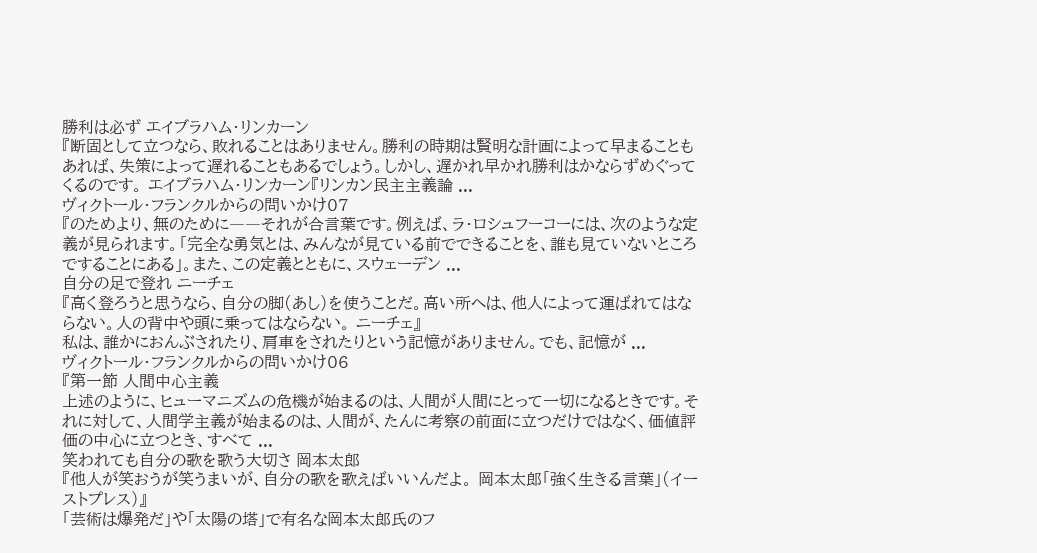勝利は必ず エイブラハム・リンカーン
『断固として立つなら、敗れることはありません。勝利の時期は賢明な計画によって早まることもあれば、失策によって遅れることもあるでしょう。しかし、遅かれ早かれ勝利はかならずめぐってくるのです。 エイブラハム・リンカーン『リンカン民主主義論 ...
ヴィクトール・フランクルからの問いかけ07
『のためより、無のために――それが合言葉です。例えば、ラ・ロシュフーコーには、次のような定義が見られます。「完全な勇気とは、みんなが見ている前でできることを、誰も見ていないところですることにある」。また、この定義とともに、スウェーデン ...
自分の足で登れ ニーチェ
『高く登ろうと思うなら、自分の脚(あし)を使うことだ。高い所へは、他人によって運ばれてはならない。人の背中や頭に乗ってはならない。 ニーチェ』
私は、誰かにおんぶされたり、肩車をされたりという記憶がありません。でも、記憶が ...
ヴィクトール・フランクルからの問いかけ06
『第一節 人間中心主義
上述のように、ヒューマニズムの危機が始まるのは、人間が人間にとって一切になるときです。それに対して、人間学主義が始まるのは、人間が、たんに考察の前面に立つだけではなく、価値評価の中心に立つとき、すべて ...
笑われても自分の歌を歌う大切さ 岡本太郎
『他人が笑おうが笑うまいが、自分の歌を歌えばいいんだよ。 岡本太郎「強く生きる言葉」(イーストプレス)』
「芸術は爆発だ」や「太陽の塔」で有名な岡本太郎氏のフ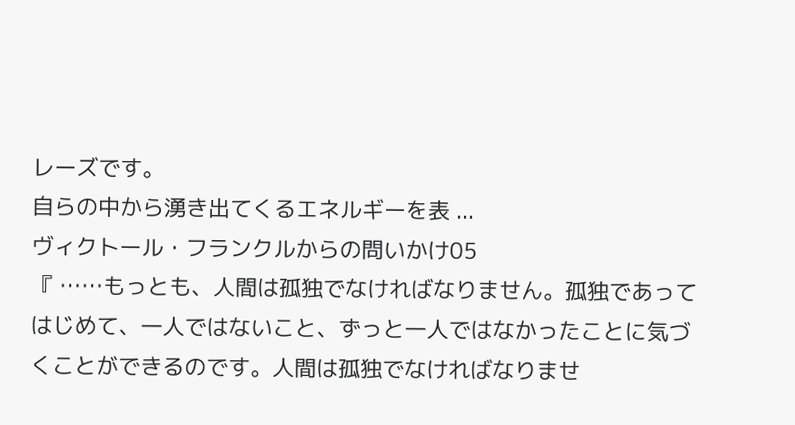レーズです。
自らの中から湧き出てくるエネルギーを表 ...
ヴィクトール・フランクルからの問いかけ05
『 ……もっとも、人間は孤独でなければなりません。孤独であってはじめて、一人ではないこと、ずっと一人ではなかったことに気づくことができるのです。人間は孤独でなければなりませ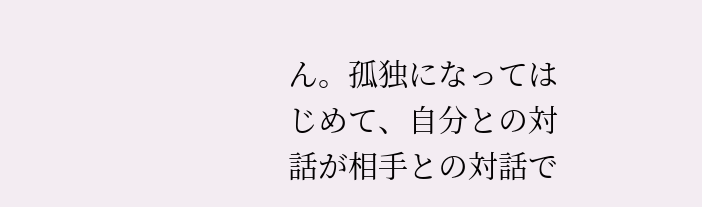ん。孤独になってはじめて、自分との対話が相手との対話で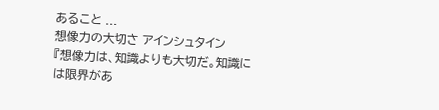あること ...
想像力の大切さ アインシュタイン
『想像力は、知識よりも大切だ。知識には限界があ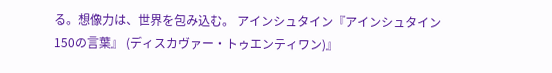る。想像力は、世界を包み込む。 アインシュタイン『アインシュタイン150の言葉』 (ディスカヴァー・トゥエンティワン)』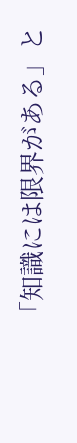「知識には限界がある」と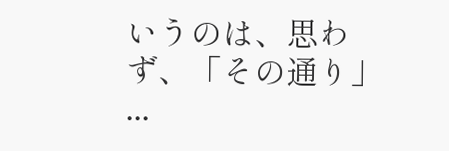いうのは、思わず、「その通り」 ...